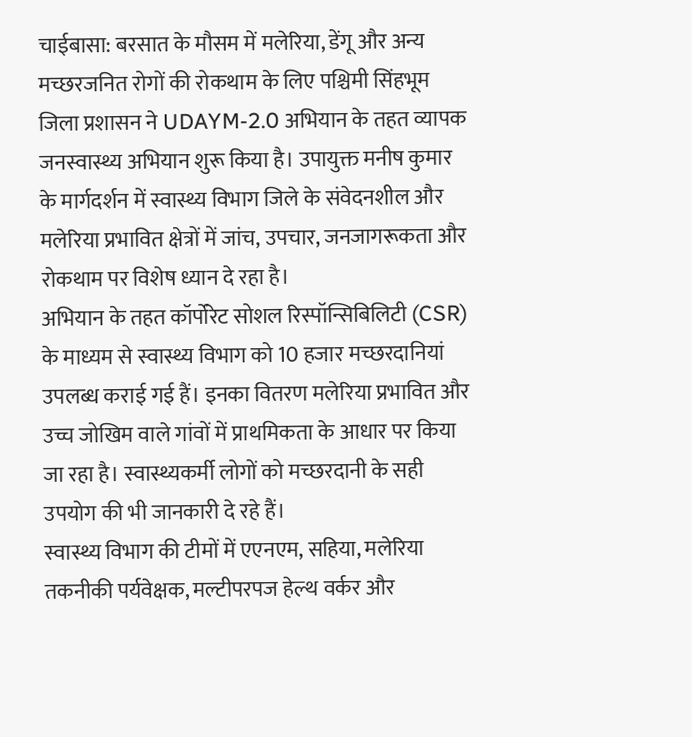चाईबासा: बरसात के मौसम में मलेरिया, डेंगू और अन्य मच्छरजनित रोगों की रोकथाम के लिए पश्चिमी सिंहभूम जिला प्रशासन ने UDAYM-2.0 अभियान के तहत व्यापक जनस्वास्थ्य अभियान शुरू किया है। उपायुक्त मनीष कुमार के मार्गदर्शन में स्वास्थ्य विभाग जिले के संवेदनशील और मलेरिया प्रभावित क्षेत्रों में जांच, उपचार, जनजागरूकता और रोकथाम पर विशेष ध्यान दे रहा है।
अभियान के तहत कॉर्पोरेट सोशल रिस्पॉन्सिबिलिटी (CSR) के माध्यम से स्वास्थ्य विभाग को 10 हजार मच्छरदानियां उपलब्ध कराई गई हैं। इनका वितरण मलेरिया प्रभावित और उच्च जोखिम वाले गांवों में प्राथमिकता के आधार पर किया जा रहा है। स्वास्थ्यकर्मी लोगों को मच्छरदानी के सही उपयोग की भी जानकारी दे रहे हैं।
स्वास्थ्य विभाग की टीमों में एएनएम, सहिया, मलेरिया तकनीकी पर्यवेक्षक, मल्टीपरपज हेल्थ वर्कर और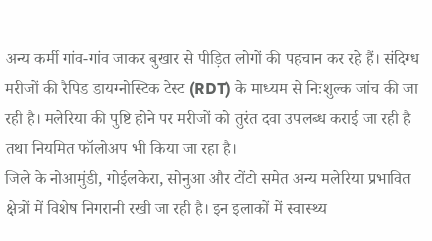अन्य कर्मी गांव-गांव जाकर बुखार से पीड़ित लोगों की पहचान कर रहे हैं। संदिग्ध मरीजों की रैपिड डायग्नोस्टिक टेस्ट (RDT) के माध्यम से निःशुल्क जांच की जा रही है। मलेरिया की पुष्टि होने पर मरीजों को तुरंत दवा उपलब्ध कराई जा रही है तथा नियमित फॉलोअप भी किया जा रहा है।
जिले के नोआमुंडी, गोईलकेरा, सोनुआ और टोंटो समेत अन्य मलेरिया प्रभावित क्षेत्रों में विशेष निगरानी रखी जा रही है। इन इलाकों में स्वास्थ्य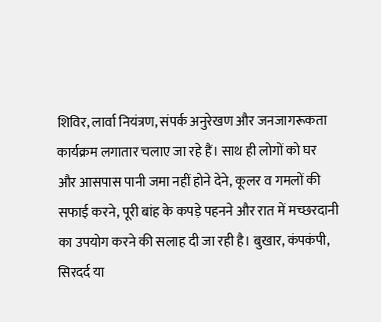शिविर, लार्वा नियंत्रण, संपर्क अनुरेखण और जनजागरूकता कार्यक्रम लगातार चलाए जा रहे हैं। साथ ही लोगों को घर और आसपास पानी जमा नहीं होने देने, कूलर व गमलों की सफाई करने, पूरी बांह के कपड़े पहनने और रात में मच्छरदानी का उपयोग करने की सलाह दी जा रही है। बुखार, कंपकंपी, सिरदर्द या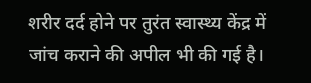शरीर दर्द होने पर तुरंत स्वास्थ्य केंद्र में जांच कराने की अपील भी की गई है।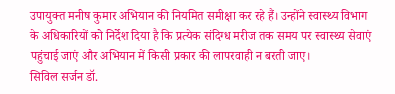उपायुक्त मनीष कुमार अभियान की नियमित समीक्षा कर रहे हैं। उन्होंने स्वास्थ्य विभाग के अधिकारियों को निर्देश दिया है कि प्रत्येक संदिग्ध मरीज तक समय पर स्वास्थ्य सेवाएं पहुंचाई जाएं और अभियान में किसी प्रकार की लापरवाही न बरती जाए।
सिविल सर्जन डॉ.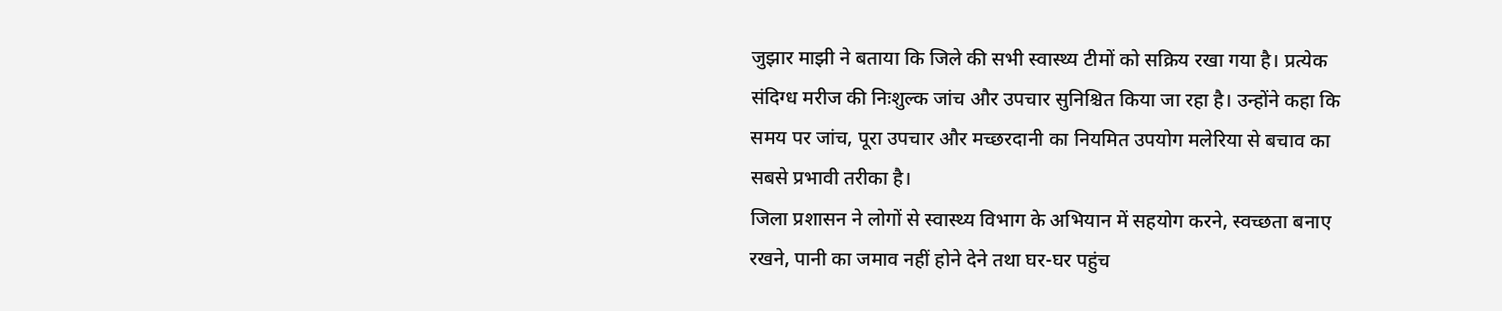जुझार माझी ने बताया कि जिले की सभी स्वास्थ्य टीमों को सक्रिय रखा गया है। प्रत्येक संदिग्ध मरीज की निःशुल्क जांच और उपचार सुनिश्चित किया जा रहा है। उन्होंने कहा कि समय पर जांच, पूरा उपचार और मच्छरदानी का नियमित उपयोग मलेरिया से बचाव का सबसे प्रभावी तरीका है।
जिला प्रशासन ने लोगों से स्वास्थ्य विभाग के अभियान में सहयोग करने, स्वच्छता बनाए रखने, पानी का जमाव नहीं होने देने तथा घर-घर पहुंच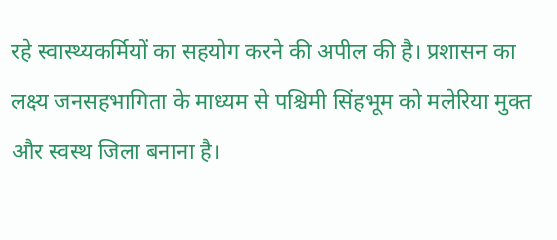रहे स्वास्थ्यकर्मियों का सहयोग करने की अपील की है। प्रशासन का लक्ष्य जनसहभागिता के माध्यम से पश्चिमी सिंहभूम को मलेरिया मुक्त और स्वस्थ जिला बनाना है।